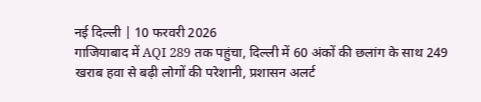नई दिल्ली | 10 फरवरी 2026
गाजियाबाद में AQI 289 तक पहुंचा, दिल्ली में 60 अंकों की छलांग के साथ 249
खराब हवा से बढ़ी लोगों की परेशानी, प्रशासन अलर्ट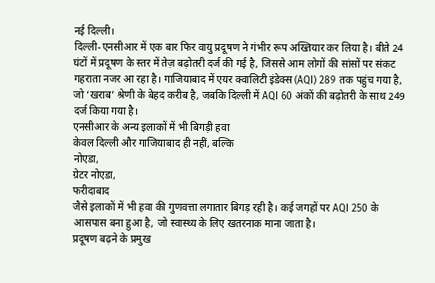नई दिल्ली।
दिल्ली-एनसीआर में एक बार फिर वायु प्रदूषण ने गंभीर रूप अख्तियार कर लिया है। बीते 24 घंटों में प्रदूषण के स्तर में तेज़ बढ़ोतरी दर्ज की गई है, जिससे आम लोगों की सांसों पर संकट गहराता नजर आ रहा है। गाजियाबाद में एयर क्वालिटी इंडेक्स (AQI) 289 तक पहुंच गया है, जो ‘खराब’ श्रेणी के बेहद करीब है, जबकि दिल्ली में AQI 60 अंकों की बढ़ोतरी के साथ 249 दर्ज किया गया है।
एनसीआर के अन्य इलाकों में भी बिगड़ी हवा
केवल दिल्ली और गाजियाबाद ही नहीं, बल्कि
नोएडा,
ग्रेटर नोएडा,
फरीदाबाद
जैसे इलाकों में भी हवा की गुणवत्ता लगातार बिगड़ रही है। कई जगहों पर AQI 250 के आसपास बना हुआ है, जो स्वास्थ्य के लिए खतरनाक माना जाता है।
प्रदूषण बढ़ने के प्रमुख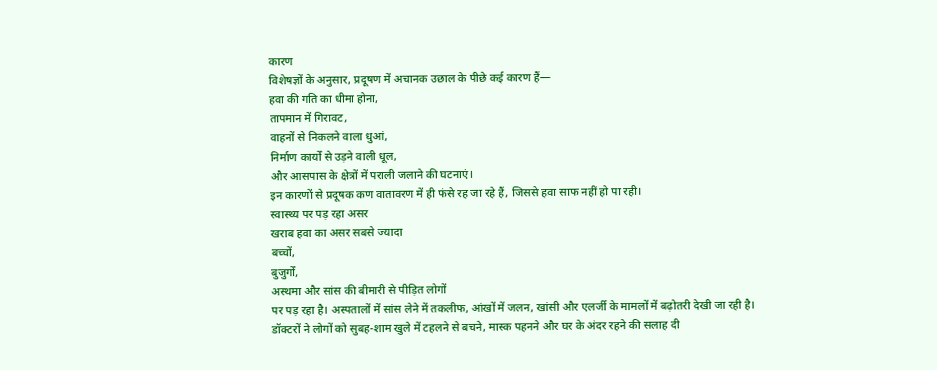कारण
विशेषज्ञों के अनुसार, प्रदूषण में अचानक उछाल के पीछे कई कारण हैं—
हवा की गति का धीमा होना,
तापमान में गिरावट,
वाहनों से निकलने वाला धुआं,
निर्माण कार्यों से उड़ने वाली धूल,
और आसपास के क्षेत्रों में पराली जलाने की घटनाएं।
इन कारणों से प्रदूषक कण वातावरण में ही फंसे रह जा रहे हैं, जिससे हवा साफ नहीं हो पा रही।
स्वास्थ्य पर पड़ रहा असर
खराब हवा का असर सबसे ज्यादा
बच्चों,
बुजुर्गों,
अस्थमा और सांस की बीमारी से पीड़ित लोगों
पर पड़ रहा है। अस्पतालों में सांस लेने में तकलीफ, आंखों में जलन, खांसी और एलर्जी के मामलों में बढ़ोतरी देखी जा रही है।
डॉक्टरों ने लोगों को सुबह-शाम खुले में टहलने से बचने, मास्क पहनने और घर के अंदर रहने की सलाह दी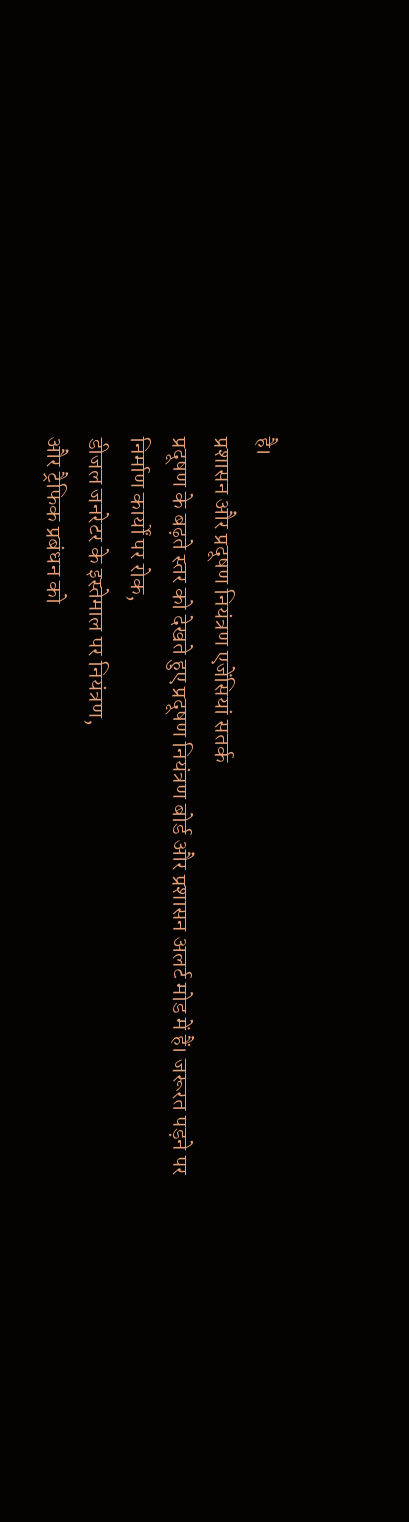है।
प्रशासन और प्रदूषण नियंत्रण एजेंसियां सतर्क
प्रदूषण के बढ़ते स्तर को देखते हुए प्रदूषण नियंत्रण बोर्ड और प्रशासन अलर्ट मोड में हैं। जरूरत पड़ने पर
निर्माण कार्यों पर रोक,
डीजल जनरेटर के इस्तेमाल पर नियंत्रण,
और ट्रैफिक प्रबंधन को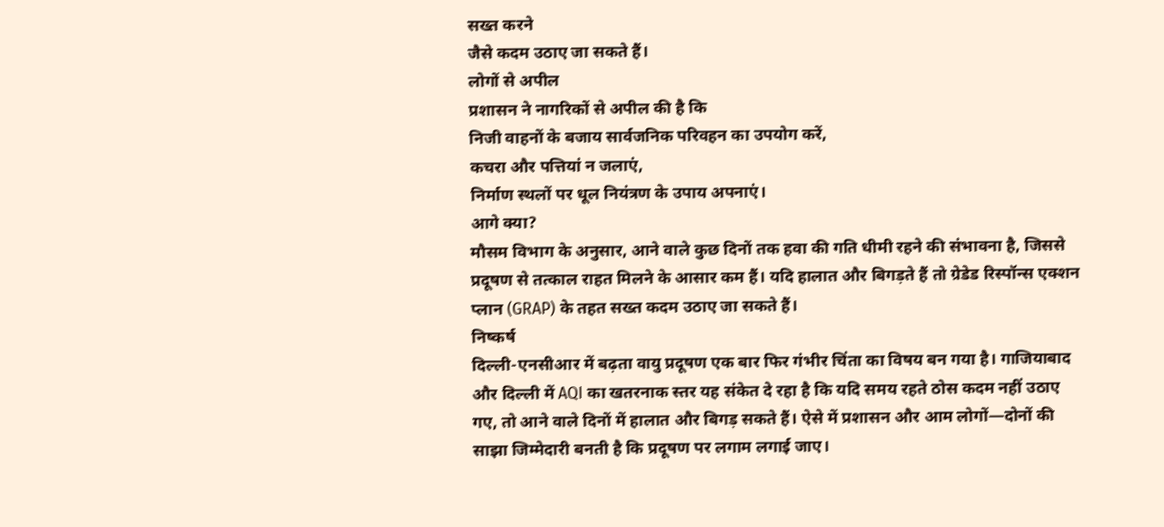सख्त करने
जैसे कदम उठाए जा सकते हैं।
लोगों से अपील
प्रशासन ने नागरिकों से अपील की है कि
निजी वाहनों के बजाय सार्वजनिक परिवहन का उपयोग करें,
कचरा और पत्तियां न जलाएं,
निर्माण स्थलों पर धूल नियंत्रण के उपाय अपनाएं।
आगे क्या?
मौसम विभाग के अनुसार, आने वाले कुछ दिनों तक हवा की गति धीमी रहने की संभावना है, जिससे प्रदूषण से तत्काल राहत मिलने के आसार कम हैं। यदि हालात और बिगड़ते हैं तो ग्रेडेड रिस्पॉन्स एक्शन प्लान (GRAP) के तहत सख्त कदम उठाए जा सकते हैं।
निष्कर्ष
दिल्ली-एनसीआर में बढ़ता वायु प्रदूषण एक बार फिर गंभीर चिंता का विषय बन गया है। गाजियाबाद और दिल्ली में AQI का खतरनाक स्तर यह संकेत दे रहा है कि यदि समय रहते ठोस कदम नहीं उठाए गए, तो आने वाले दिनों में हालात और बिगड़ सकते हैं। ऐसे में प्रशासन और आम लोगों—दोनों की साझा जिम्मेदारी बनती है कि प्रदूषण पर लगाम लगाई जाए।